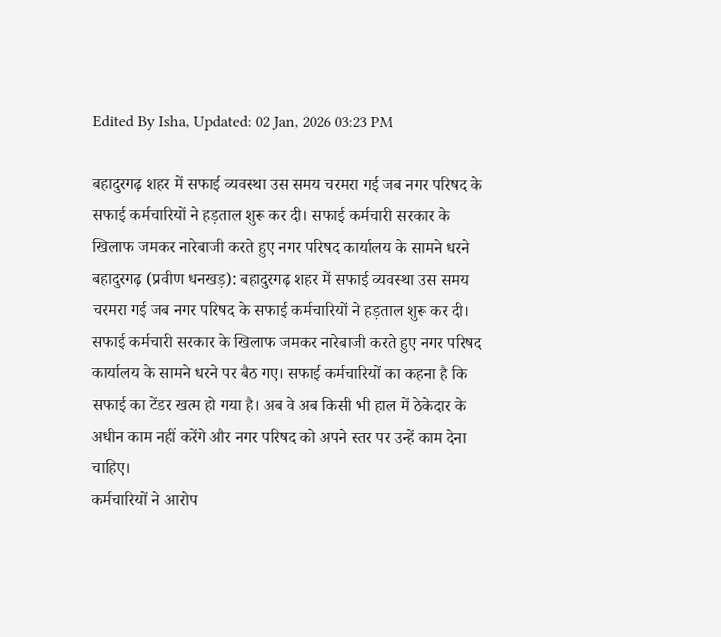Edited By Isha, Updated: 02 Jan, 2026 03:23 PM

बहादुरगढ़ शहर में सफाई व्यवस्था उस समय चरमरा गई जब नगर परिषद के सफाई कर्मचारियों ने हड़ताल शुरू कर दी। सफाई कर्मचारी सरकार के खिलाफ जमकर नारेबाजी करते हुए नगर परिषद कार्यालय के सामने धरने
बहादुरगढ़ (प्रवीण धनखड़): बहादुरगढ़ शहर में सफाई व्यवस्था उस समय चरमरा गई जब नगर परिषद के सफाई कर्मचारियों ने हड़ताल शुरू कर दी। सफाई कर्मचारी सरकार के खिलाफ जमकर नारेबाजी करते हुए नगर परिषद कार्यालय के सामने धरने पर बैठ गए। सफाई कर्मचारियों का कहना है कि सफाई का टेंडर खत्म हो गया है। अब वे अब किसी भी हाल में ठेकेदार के अधीन काम नहीं करेंगे और नगर परिषद को अपने स्तर पर उन्हें काम देना चाहिए।
कर्मचारियों ने आरोप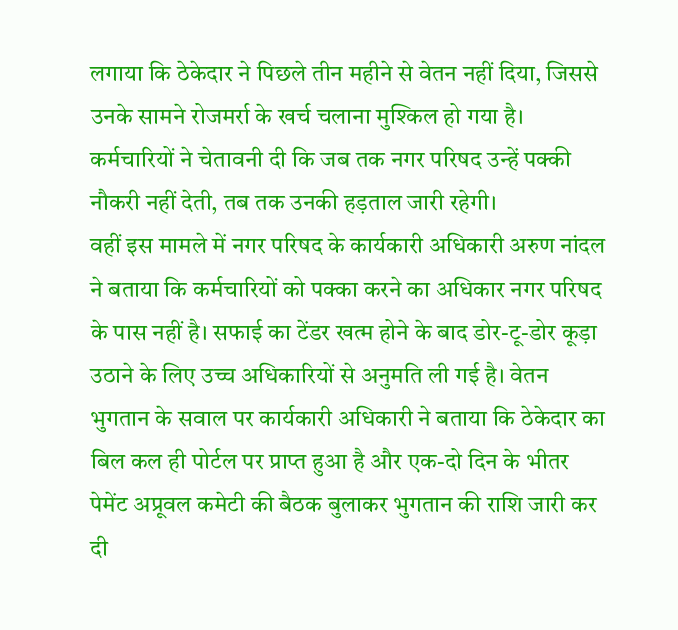लगाया कि ठेकेदार ने पिछले तीन महीने से वेतन नहीं दिया, जिससे उनके सामने रोजमर्रा के खर्च चलाना मुश्किल हो गया है। कर्मचारियों ने चेतावनी दी कि जब तक नगर परिषद उन्हें पक्की नौकरी नहीं देती, तब तक उनकी हड़ताल जारी रहेगी।
वहीं इस मामले में नगर परिषद के कार्यकारी अधिकारी अरुण नांदल ने बताया कि कर्मचारियों को पक्का करने का अधिकार नगर परिषद के पास नहीं है। सफाई का टेंडर खत्म होने के बाद डोर-टू-डोर कूड़ा उठाने के लिए उच्च अधिकारियों से अनुमति ली गई है। वेतन भुगतान के सवाल पर कार्यकारी अधिकारी ने बताया कि ठेकेदार का बिल कल ही पोर्टल पर प्राप्त हुआ है और एक-दो दिन के भीतर पेमेंट अप्रूवल कमेटी की बैठक बुलाकर भुगतान की राशि जारी कर दी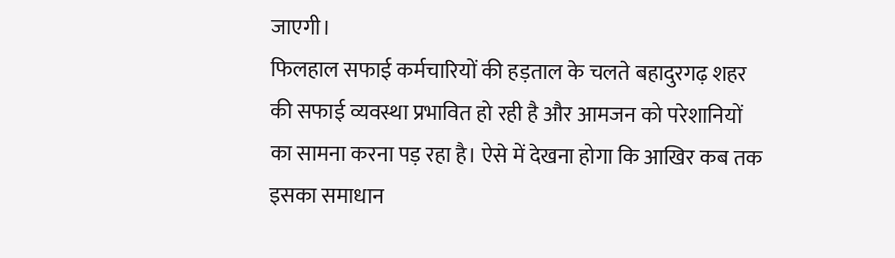जाएगी।
फिलहाल सफाई कर्मचारियों की हड़ताल के चलते बहादुरगढ़ शहर की सफाई व्यवस्था प्रभावित हो रही है और आमजन को परेशानियों का सामना करना पड़ रहा है। ऐसे में देखना होगा कि आखिर कब तक इसका समाधान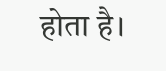होता है।